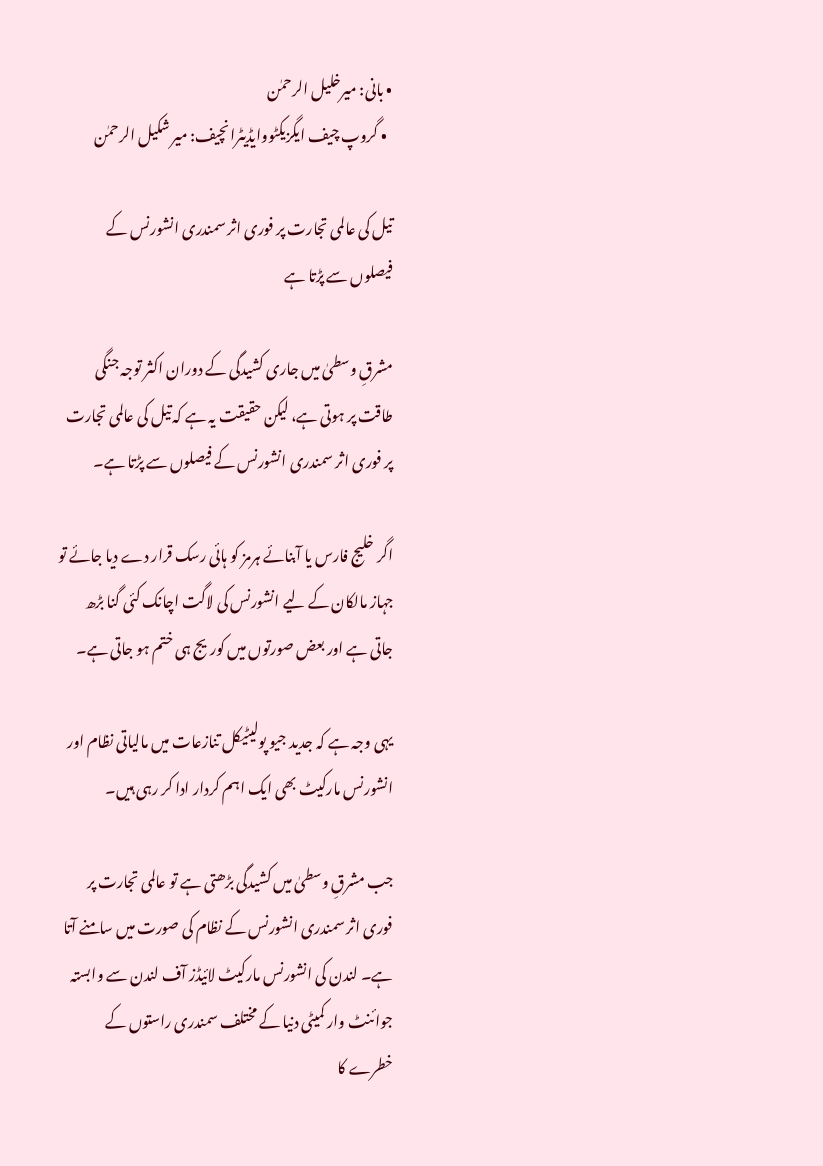• بانی: میرخلیل الرحمٰن
  • گروپ چیف ایگزیکٹووایڈیٹرانچیف: میر شکیل الرحمٰن

تیل کی عالمی تجارت پر فوری اثر سمندری انشورنس کے فیصلوں سے پڑتا ہے

مشرقِ وسطیٰ میں جاری کشیدگی کے دوران اکثر توجہ جنگی طاقت پر ہوتی ہے، لیکن حقیقت یہ ہے کہ تیل کی عالمی تجارت پر فوری اثر سمندری انشورنس کے فیصلوں سے پڑتا ہے۔

اگر خلیج فارس یا آبنائے ہرمز کو ہائی رسک قرار دے دیا جائے تو جہاز مالکان کے لیے انشورنس کی لاگت اچانک کئی گنا بڑھ جاتی ہے اور بعض صورتوں میں کوریج ہی ختم ہو جاتی ہے۔

یہی وجہ ہے کہ جدید جیو پولیٹیکل تنازعات میں مالیاتی نظام اور انشورنس مارکیٹ بھی ایک اہم کردار ادا کر رہی ہیں۔

جب مشرقِ وسطیٰ میں کشیدگی بڑھتی ہے تو عالمی تجارت پر فوری اثر سمندری انشورنس کے نظام کی صورت میں سامنے آتا ہے۔ لندن کی انشورنس مارکیٹ لائیڈز آف لندن سے وابستہ جوائنٹ وار کمیٹی دنیا کے مختلف سمندری راستوں کے خطرے کا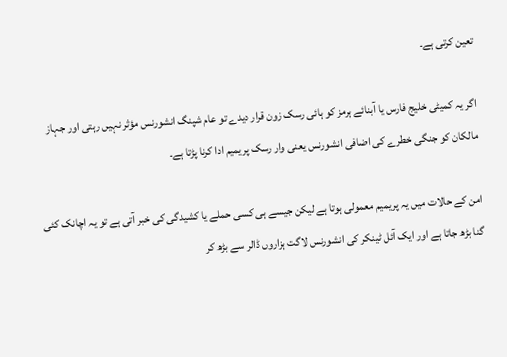تعین کرتی ہے۔

اگر یہ کمیٹی خلیج فارس یا آبنائے ہرمز کو ہائی رسک زون قرار دیدے تو عام شپنگ انشورنس مؤثر نہیں رہتی اور جہاز مالکان کو جنگی خطرے کی اضافی انشورنس یعنی وار رسک پریمیم ادا کرنا پڑتا ہے۔

امن کے حالات میں یہ پریمیم معمولی ہوتا ہے لیکن جیسے ہی کسی حملے یا کشیدگی کی خبر آتی ہے تو یہ اچانک کئی گنا بڑھ جاتا ہے اور ایک آئل ٹینکر کی انشورنس لاگت ہزاروں ڈالر سے بڑھ کر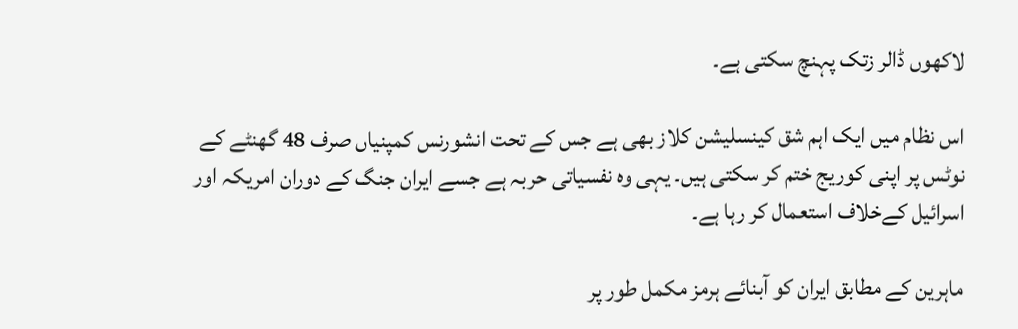لاکھوں ڈالر زتک پہنچ سکتی ہے۔

اس نظام میں ایک اہم شق کینسلیشن کلاز بھی ہے جس کے تحت انشورنس کمپنیاں صرف 48 گھنٹے کے نوٹس پر اپنی کوریج ختم کر سکتی ہیں۔ یہی وہ نفسیاتی حربہ ہے جسے ایران جنگ کے دوران امریکہ اور اسرائیل کےخلاف استعمال کر رہا ہے۔

ماہرین کے مطابق ایران کو آبنائے ہرمز مکمل طور پر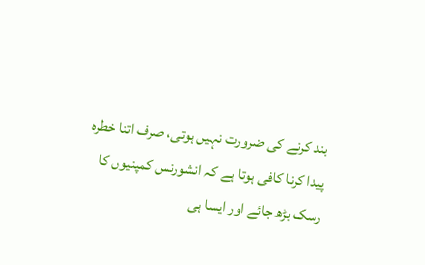بند کرنے کی ضرورت نہیں ہوتی، صرف اتنا خطرہ پیدا کرنا کافی ہوتا ہے کہ انشورنس کمپنیوں کا رسک بڑھ جائے اور ایسا ہی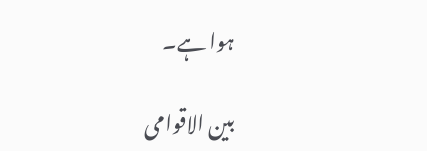ہوا ہے۔

بین الاقوامی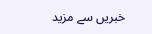خبریں سے مزید